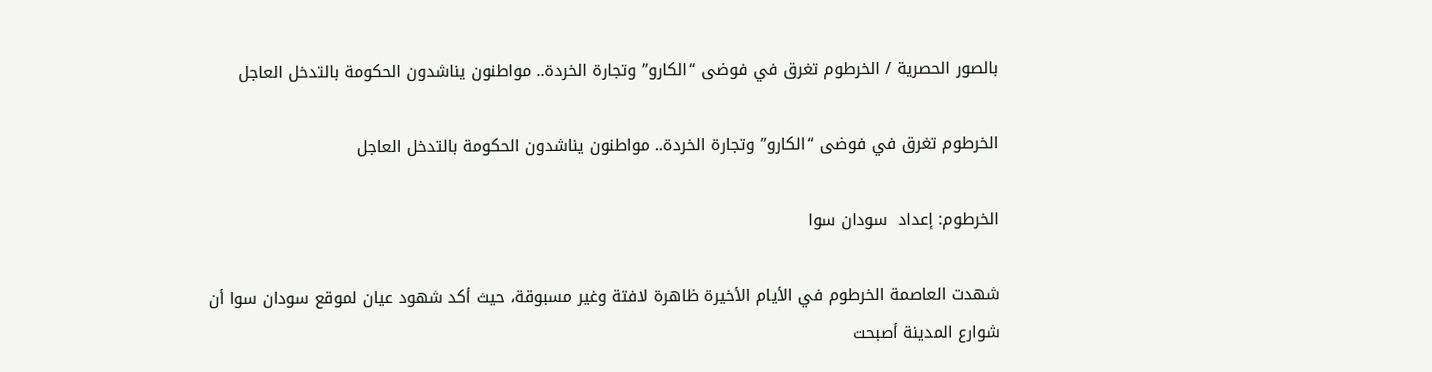بالصور الحصرية / الخرطوم تغرق في فوضى “الكارو” وتجارة الخردة.. مواطنون يناشدون الحكومة بالتدخل العاجل

الخرطوم تغرق في فوضى “الكارو” وتجارة الخردة.. مواطنون يناشدون الحكومة بالتدخل العاجل

الخرطوم: إعداد  سودان سوا

شهدت العاصمة الخرطوم في الأيام الأخيرة ظاهرة لافتة وغير مسبوقة، حيث أكد شهود عيان لموقع سودان سوا أن شوارع المدينة أصبحت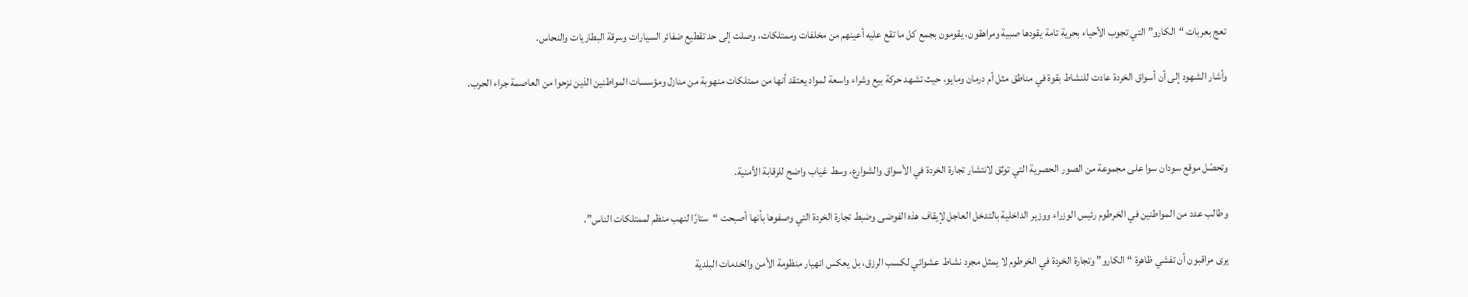تعج بعربات “الكارو” التي تجوب الأحياء بحرية تامة يقودها صبية ومراهقون، يقومون بجمع كل ما تقع عليه أعينهم من مخلفات وممتلكات، وصلت إلى حد تقطيع ضفائر السيارات وسرقة البطاريات والنحاس.

وأشار الشهود إلى أن أسواق الخردة عادت للنشاط بقوة في مناطق مثل أم درمان ومايو، حيث تشهد حركة بيع وشراء واسعة لمواد يعتقد أنها من ممتلكات منهوبة من منازل ومؤسسات المواطنين الذين نزحوا من العاصمة جراء الحرب.



وتحصّل موقع سودان سوا على مجموعة من الصور الحصرية التي توثق لانتشار تجارة الخردة في الأسواق والشوارع، وسط غياب واضح للرقابة الأمنية.

وطالب عدد من المواطنين في الخرطوم رئيس الوزراء ووزير الداخلية بالتدخل العاجل لإيقاف هذه الفوضى وضبط تجارة الخردة التي وصفوها بأنها أصبحت “ستارًا لنهب منظم لممتلكات الناس”.

يرى مراقبون أن تفشي ظاهرة “الكارو” وتجارة الخردة في الخرطوم لا يمثل مجرد نشاط عشوائي لكسب الرزق، بل يعكس انهيار منظومة الأمن والخدمات البلدية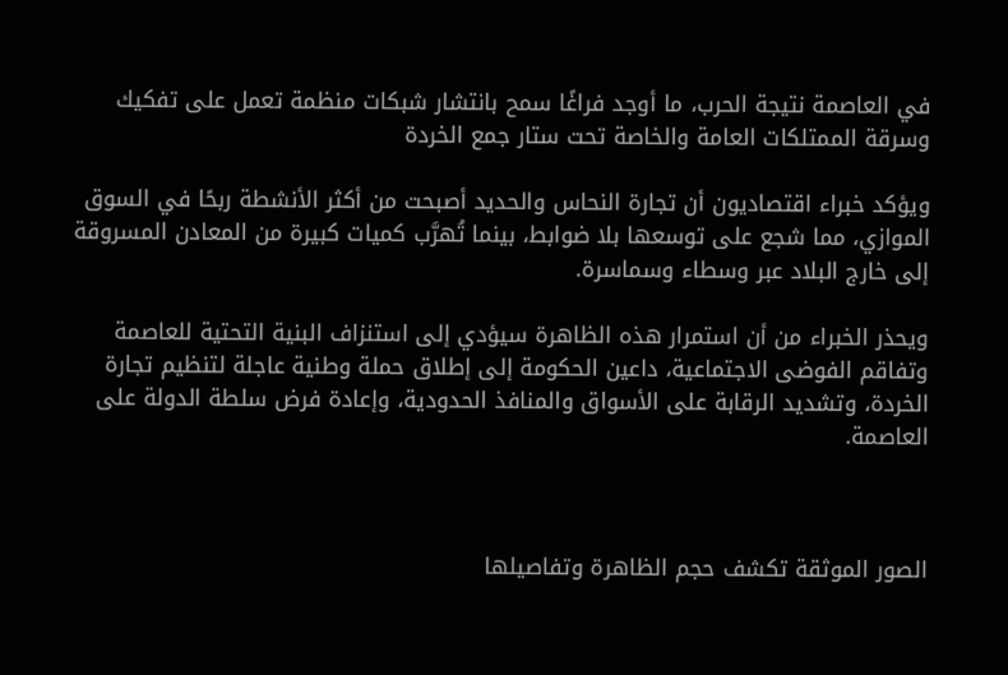في العاصمة نتيجة الحرب، ما أوجد فراغًا سمح بانتشار شبكات منظمة تعمل على تفكيك وسرقة الممتلكات العامة والخاصة تحت ستار جمع الخردة

ويؤكد خبراء اقتصاديون أن تجارة النحاس والحديد أصبحت من أكثر الأنشطة ربحًا في السوق الموازي، مما شجع على توسعها بلا ضوابط، بينما تُهرَّب كميات كبيرة من المعادن المسروقة إلى خارج البلاد عبر وسطاء وسماسرة.

ويحذر الخبراء من أن استمرار هذه الظاهرة سيؤدي إلى استنزاف البنية التحتية للعاصمة وتفاقم الفوضى الاجتماعية، داعين الحكومة إلى إطلاق حملة وطنية عاجلة لتنظيم تجارة الخردة، وتشديد الرقابة على الأسواق والمنافذ الحدودية، وإعادة فرض سلطة الدولة على العاصمة.



الصور الموثقة تكشف حجم الظاهرة وتفاصيلها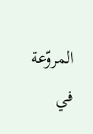المروّعة في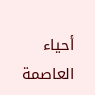أحياء العاصمة